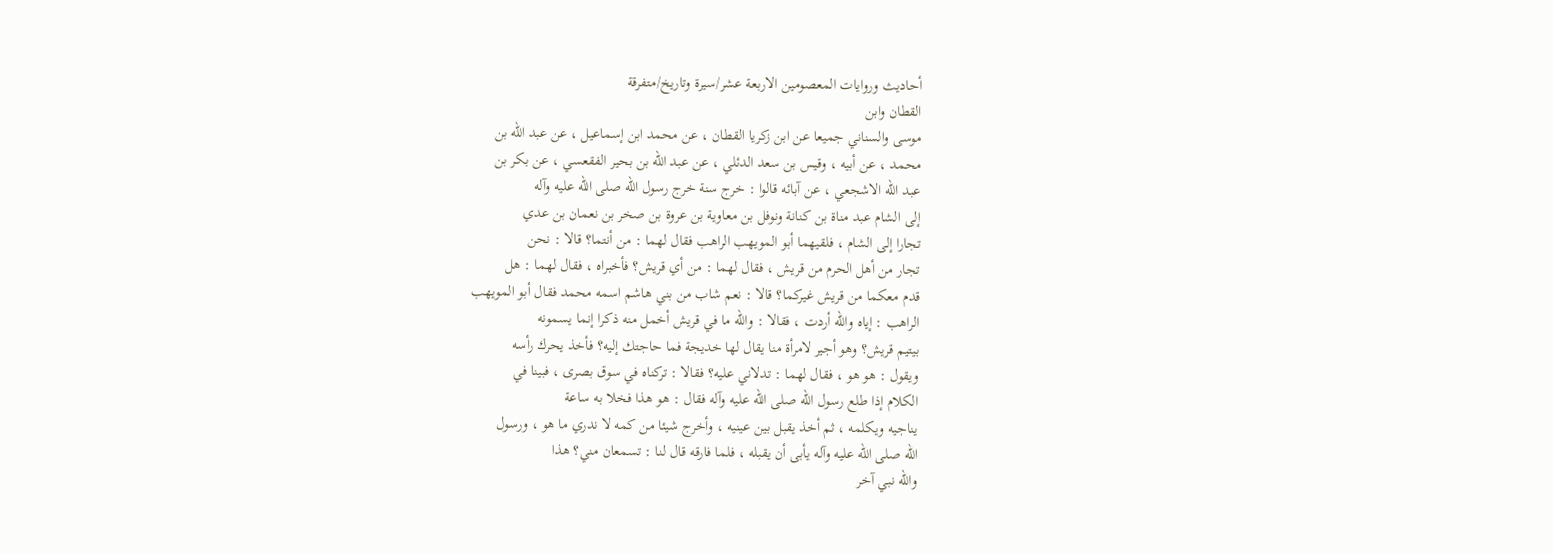أحاديث وروايات المعصومين الاربعة عشر/سيرة وتاريخ/متفرقة
القطان وابن
موسى والسناني جميعا عن ابن زكريا القطان ، عن محمد ابن إسماعيل ، عن عبد الله بن
محمد ، عن أبيه ، وقيس بن سعد الدئلي ، عن عبد الله بن بحير الفقعسي ، عن بكر بن
عبد الله الاشجعي ، عن آبائه قالوا : خرج سنة خرج رسول الله صلى الله عليه وآله
إلى الشام عبد مناة بن كنانة ونوفل بن معاوية بن عروة بن صخر بن نعمان بن عدي
تجارا إلى الشام ، فلقيهما أبو المويهب الراهب فقال لهما : من أنتما؟ قالا : نحن
تجار من أهل الحرم من قريش ، فقال لهما : من أي قريش؟ فأخبراه ، فقال لهما : هل
قدم معكما من قريش غيركما؟ قالا : نعم شاب من بني هاشم اسمه محمد فقال أبو المويهب
الراهب : إياه والله أردت ، فقالا : والله ما في قريش أخمل منه ذكرا إنما يسمونه
بيتيم قريش؟ وهو أجير لامرأة منا يقال لها خديجة فما حاجتك إليه؟ فأخذ يحرك رأسه
ويقول : هو هو ، فقال لهما : تدلاني عليه؟ فقالا : تركناه في سوق بصرى ، فبينا في
الكلام إذا طلع رسول الله صلى الله عليه وآله فقال : هو هذا فخلا به ساعة
يناجيه ويكلمه ، ثم أخذ يقبل بين عينيه ، وأخرج شيئا من كمه لا ندري ما هو ، ورسول
الله صلى الله عليه وآله يأبى أن يقبله ، فلما فارقه قال لنا : تسمعان مني؟ هذا
والله نبي آخر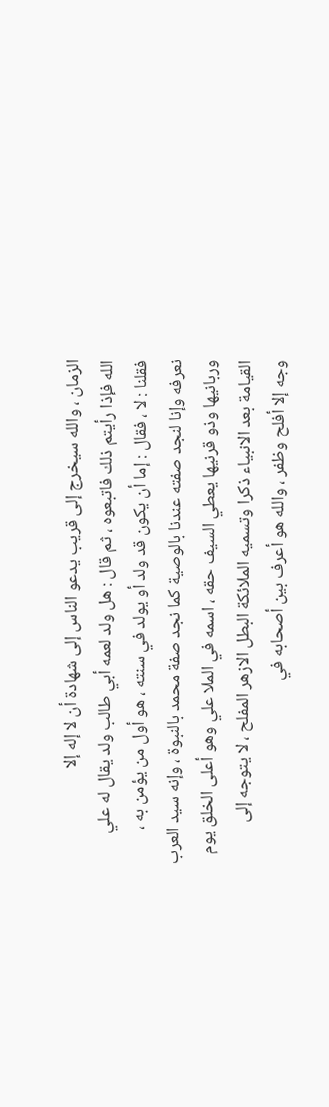الزمان ، والله سيخرج إلى قريب يدعو الناس إلى شهادة أن لا إله إلا
الله فإذا رأيتم ذلك فاتبعوه ، ثم قال : هل ولد لعمه أبي طالب ولد يقال له علي
فقلنا : لا ، فقال : إما أن يكون قد ولد أو يولد في سنته ، هو أول من يؤمن به ،
نعرفه وإنا لنجد صفته عندنا بالوصية كما نجد صفة محمد بالنبوة ، وإنه سيد العرب
وربانيها وذو قرنيها يعطي السيف حقه ، اسمه في الملا علي وهو أعلى الخلق يوم
القيامة بعد الانبياء ذكرا وتسميه الملائكة البطل الازهر المفلح ، لا يتوجه إلى
وجه إلا أفلح وظفر ، والله هو أعرف بين أصحابه في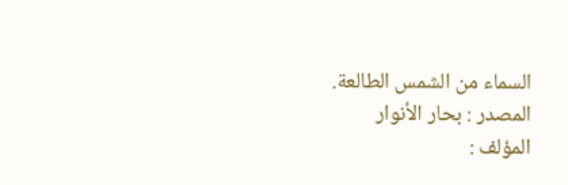السماء من الشمس الطالعة.
المصدر : بحار الأنوار
المؤلف :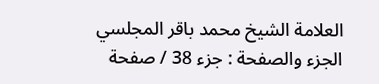العلامة الشيخ محمد باقر المجلسي
الجزء والصفحة : جزء 38 / صفحة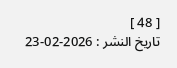[ 48 ]
تاريخ النشر : 2026-02-23